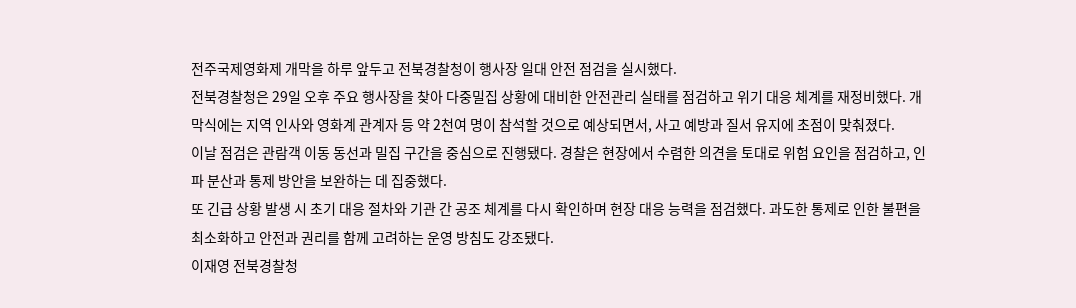전주국제영화제 개막을 하루 앞두고 전북경찰청이 행사장 일대 안전 점검을 실시했다.
전북경찰청은 29일 오후 주요 행사장을 찾아 다중밀집 상황에 대비한 안전관리 실태를 점검하고 위기 대응 체계를 재정비했다. 개막식에는 지역 인사와 영화계 관계자 등 약 2천여 명이 참석할 것으로 예상되면서, 사고 예방과 질서 유지에 초점이 맞춰졌다.
이날 점검은 관람객 이동 동선과 밀집 구간을 중심으로 진행됐다. 경찰은 현장에서 수렴한 의견을 토대로 위험 요인을 점검하고, 인파 분산과 통제 방안을 보완하는 데 집중했다.
또 긴급 상황 발생 시 초기 대응 절차와 기관 간 공조 체계를 다시 확인하며 현장 대응 능력을 점검했다. 과도한 통제로 인한 불편을 최소화하고 안전과 권리를 함께 고려하는 운영 방침도 강조됐다.
이재영 전북경찰청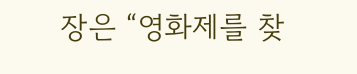장은 “영화제를 찾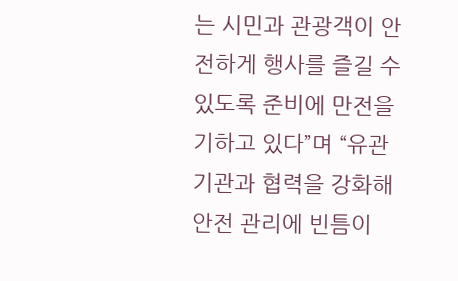는 시민과 관광객이 안전하게 행사를 즐길 수 있도록 준비에 만전을 기하고 있다”며 “유관기관과 협력을 강화해 안전 관리에 빈틈이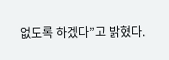없도록 하겠다”고 밝혔다.